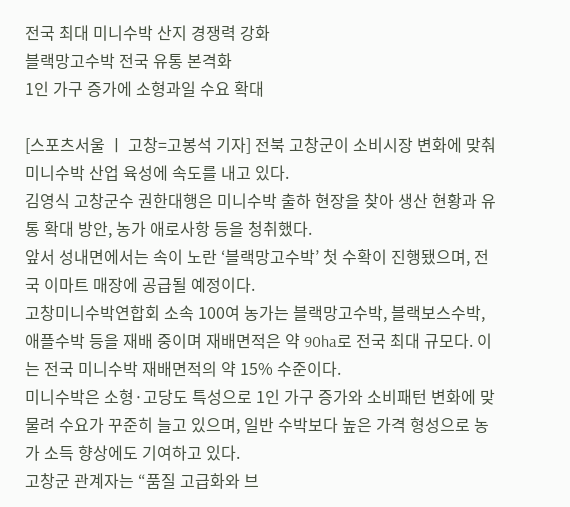전국 최대 미니수박 산지 경쟁력 강화
블랙망고수박 전국 유통 본격화
1인 가구 증가에 소형과일 수요 확대

[스포츠서울 ㅣ 고창=고봉석 기자] 전북 고창군이 소비시장 변화에 맞춰 미니수박 산업 육성에 속도를 내고 있다.
김영식 고창군수 권한대행은 미니수박 출하 현장을 찾아 생산 현황과 유통 확대 방안, 농가 애로사항 등을 청취했다.
앞서 성내면에서는 속이 노란 ‘블랙망고수박’ 첫 수확이 진행됐으며, 전국 이마트 매장에 공급될 예정이다.
고창미니수박연합회 소속 100여 농가는 블랙망고수박, 블랙보스수박, 애플수박 등을 재배 중이며 재배면적은 약 90ha로 전국 최대 규모다. 이는 전국 미니수박 재배면적의 약 15% 수준이다.
미니수박은 소형·고당도 특성으로 1인 가구 증가와 소비패턴 변화에 맞물려 수요가 꾸준히 늘고 있으며, 일반 수박보다 높은 가격 형성으로 농가 소득 향상에도 기여하고 있다.
고창군 관계자는 “품질 고급화와 브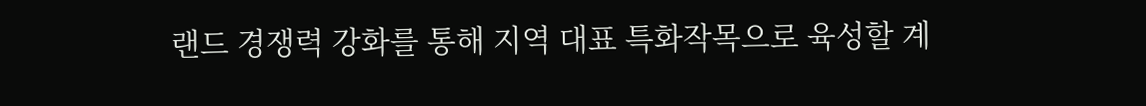랜드 경쟁력 강화를 통해 지역 대표 특화작목으로 육성할 계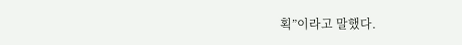획”이라고 말했다.